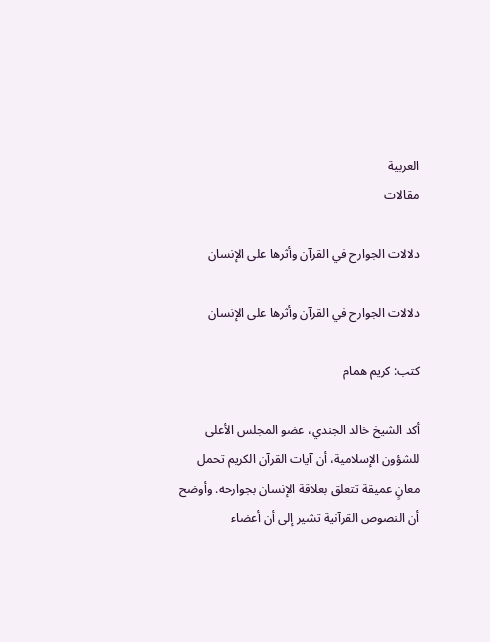العربية
مقالات

دلالات الجوارح في القرآن وأثرها على الإنسان

دلالات الجوارح في القرآن وأثرها على الإنسان

كتب: كريم همام

أكد الشيخ خالد الجندي، عضو المجلس الأعلى للشؤون الإسلامية، أن آيات القرآن الكريم تحمل معانٍ عميقة تتعلق بعلاقة الإنسان بجوارحه. وأوضح أن النصوص القرآنية تشير إلى أن أعضاء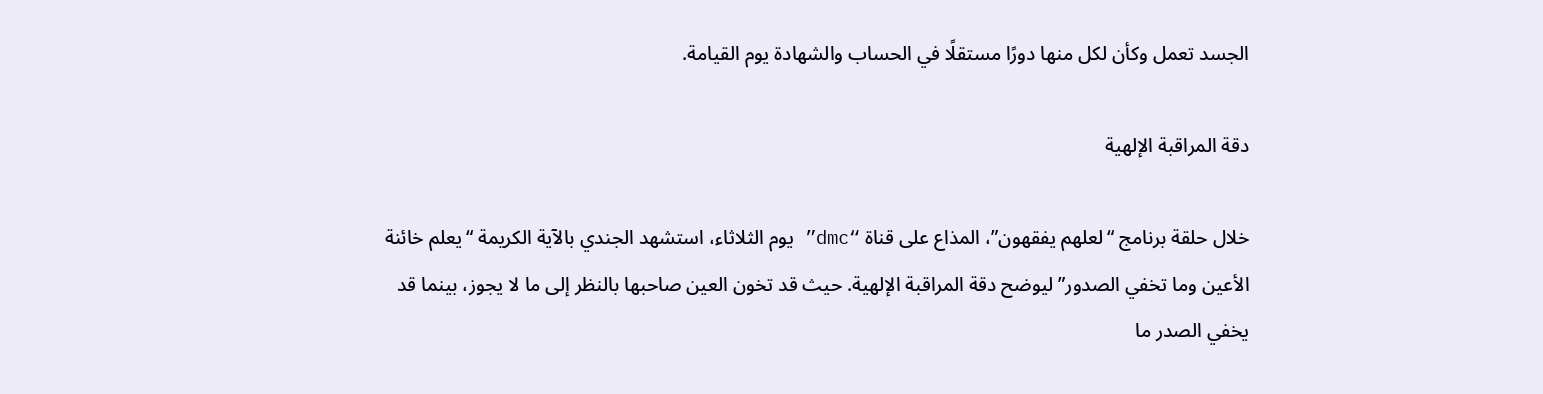الجسد تعمل وكأن لكل منها دورًا مستقلًا في الحساب والشهادة يوم القيامة.

دقة المراقبة الإلهية

خلال حلقة برنامج “لعلهم يفقهون”، المذاع على قناة “dmc” يوم الثلاثاء، استشهد الجندي بالآية الكريمة “يعلم خائنة الأعين وما تخفي الصدور” ليوضح دقة المراقبة الإلهية. حيث قد تخون العين صاحبها بالنظر إلى ما لا يجوز، بينما قد يخفي الصدر ما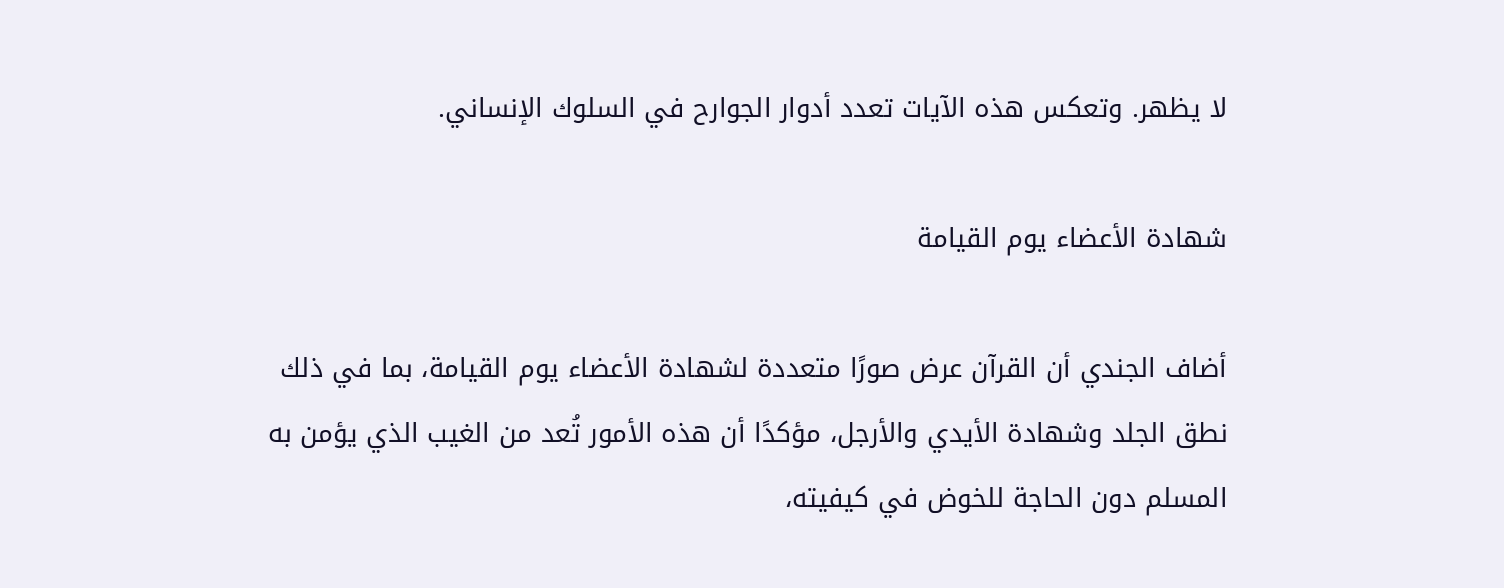لا يظهر. وتعكس هذه الآيات تعدد أدوار الجوارح في السلوك الإنساني.

شهادة الأعضاء يوم القيامة

أضاف الجندي أن القرآن عرض صورًا متعددة لشهادة الأعضاء يوم القيامة، بما في ذلك نطق الجلد وشهادة الأيدي والأرجل، مؤكدًا أن هذه الأمور تُعد من الغيب الذي يؤمن به المسلم دون الحاجة للخوض في كيفيته،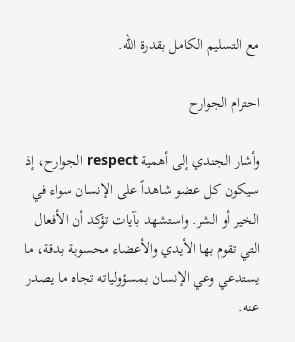مع التسليم الكامل بقدرة الله.

احترام الجوارح

وأشار الجندي إلى أهمية respect الجوارح، إذ سيكون كل عضو شاهداً على الإنسان سواء في الخير أو الشر. واستشهد بآيات تؤكد أن الأفعال التي تقوم بها الأيدي والأعضاء محسوبة بدقة، ما يستدعي وعي الإنسان بمسؤولياته تجاه ما يصدر عنه.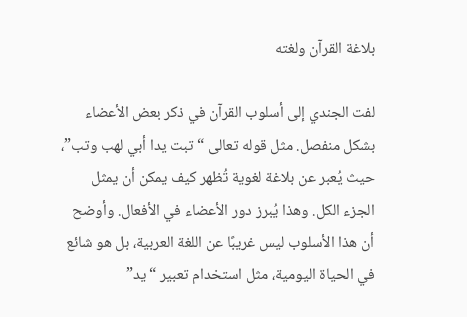بلاغة القرآن ولغته

لفت الجندي إلى أسلوب القرآن في ذكر بعض الأعضاء بشكل منفصل. مثل قوله تعالى “تبت يدا أبي لهب وتب”، حيث يُعبر عن بلاغة لغوية تُظهر كيف يمكن أن يمثل الجزء الكل. وهذا يُبرز دور الأعضاء في الأفعال. وأوضح أن هذا الأسلوب ليس غريبًا عن اللغة العربية، بل هو شائع في الحياة اليومية، مثل استخدام تعبير “يد”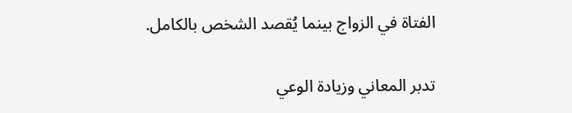الفتاة في الزواج بينما يُقصد الشخص بالكامل.

تدبر المعاني وزيادة الوعي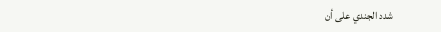شدد الجندي على أن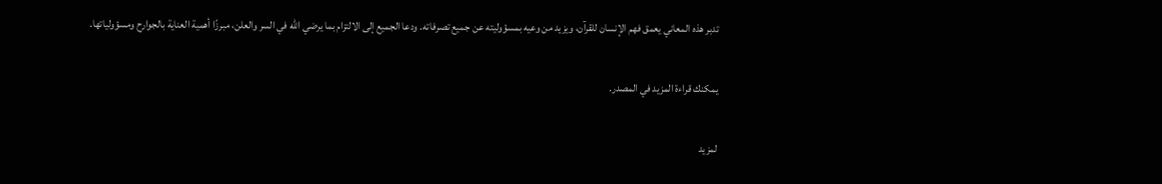تدبر هذه المعاني يعمق فهم الإنسان للقرآن، ويزيد من وعيه بمسؤوليته عن جميع تصرفاته. ودعا الجميع إلى الالتزام بما يرضي الله في السر والعلن، مبرزًا أهمية العناية بالجوارح ومسؤولياتها.

يمكنك قراءة المزيد في المصدر.

لمزيد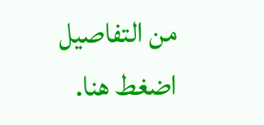من التفاصيل اضغط هنا.